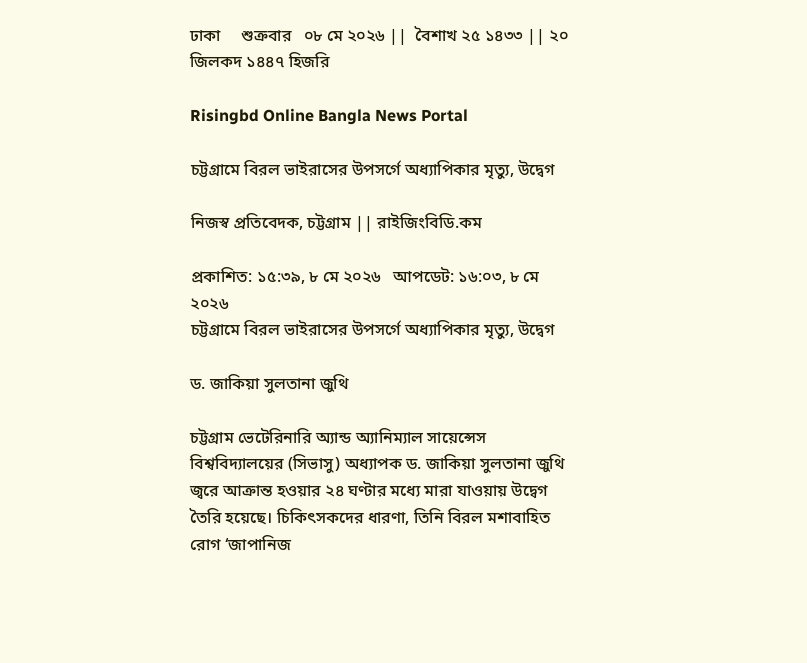ঢাকা     শুক্রবার   ০৮ মে ২০২৬ ||  বৈশাখ ২৫ ১৪৩৩ || ২০ জিলকদ ১৪৪৭ হিজরি

Risingbd Online Bangla News Portal

চট্টগ্রামে বিরল ভাইরাসের উপসর্গে অধ্যাপিকার মৃত্যু, উদ্বেগ

নিজস্ব প্রতিবেদক, চট্টগ্রাম || রাইজিংবিডি.কম

প্রকাশিত: ১৫:৩৯, ৮ মে ২০২৬   আপডেট: ১৬:০৩, ৮ মে ২০২৬
চট্টগ্রামে বিরল ভাইরাসের উপসর্গে অধ্যাপিকার মৃত্যু, উদ্বেগ

ড. জাকিয়া সুলতানা জুথি

চট্টগ্রাম ভেটেরিনারি অ্যান্ড অ্যানিম্যাল সায়েন্সেস বিশ্ববিদ্যালয়ের (সিভাসু) অধ্যাপক ড. জাকিয়া সুলতানা জুথি জ্বরে আক্রান্ত হওয়ার ২৪ ঘণ্টার মধ্যে মারা যাওয়ায় উদ্বেগ তৈরি হয়েছে। চিকিৎসকদের ধারণা, তিনি বিরল মশাবাহিত রোগ ‘জাপানিজ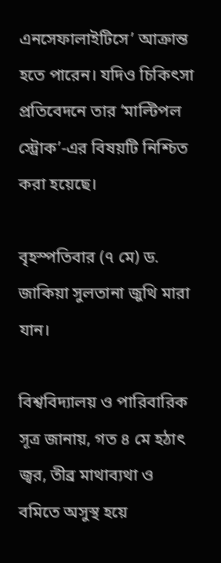এনসেফালাইটিসে’ আক্রান্ত হতে পারেন। যদিও চিকিৎসা প্রতিবেদনে তার ‘মাল্টিপল স্ট্রোক’-এর বিষয়টি নিশ্চিত করা হয়েছে।

বৃহস্পতিবার (৭ মে) ড. জাকিয়া সুলতানা জুথি মারা যান।

বিশ্ববিদ্যালয় ও পারিবারিক সূত্র জানায়, গত ৪ মে হঠাৎ জ্বর, তীব্র মাথাব্যথা ও বমিতে অসুস্থ হয়ে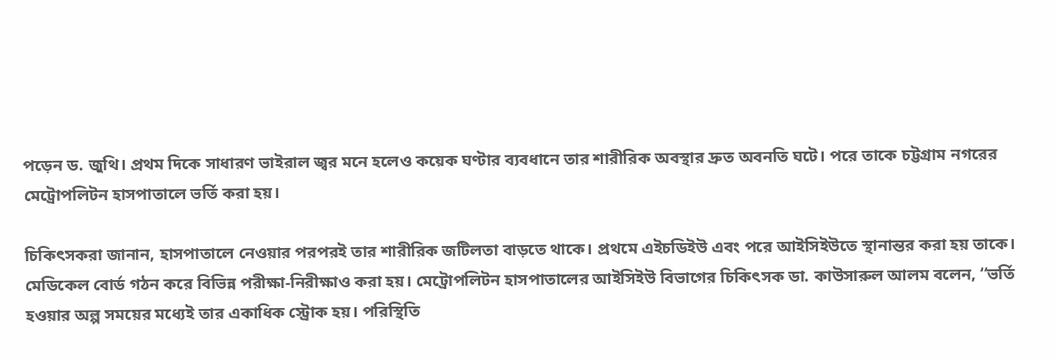পড়েন ড. জুথি। প্রথম দিকে সাধারণ ভাইরাল জ্বর মনে হলেও কয়েক ঘণ্টার ব্যবধানে তার শারীরিক অবস্থার দ্রুত অবনতি ঘটে। পরে তাকে চট্টগ্রাম নগরের মেট্রোপলিটন হাসপাতালে ভর্তি করা হয়।

চিকিৎসকরা জানান, হাসপাতালে নেওয়ার পরপরই তার শারীরিক জটিলতা বাড়তে থাকে। প্রথমে এইচডিইউ এবং পরে আইসিইউতে স্থানান্তর করা হয় তাকে। মেডিকেল বোর্ড গঠন করে বিভিন্ন পরীক্ষা-নিরীক্ষাও করা হয়। মেট্রোপলিটন হাসপাতালের আইসিইউ বিভাগের চিকিৎসক ডা. কাউসারুল আলম বলেন, ‘‘ভর্তি হওয়ার অল্প সময়ের মধ্যেই তার একাধিক স্ট্রোক হয়। পরিস্থিতি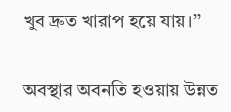খুব দ্রুত খারাপ হয়ে যায়।’’

অবস্থার অবনতি হওয়ায় উন্নত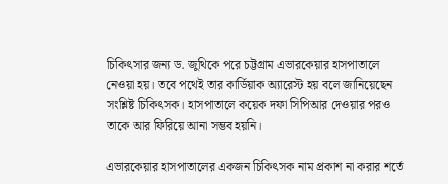চিকিৎসার জন্য ড. জুথিকে পরে চট্টগ্রাম এভারকেয়ার হাসপাতালে নেওয়া হয়। তবে পথেই তার কার্ডিয়াক অ্যারেস্ট হয় বলে জানিয়েছেন সংশ্লিষ্ট চিকিৎসক। হাসপাতালে কয়েক দফা সিপিআর দেওয়ার পরও তাকে আর ফিরিয়ে আনা সম্ভব হয়নি।

এভারকেয়ার হাসপাতালের একজন চিকিৎসক নাম প্রকাশ না করার শর্তে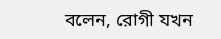বলেন, রোগী যখন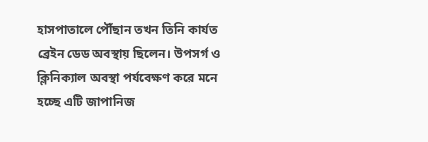হাসপাতালে পৌঁছান তখন তিনি কার্যত ব্রেইন ডেড অবস্থায় ছিলেন। উপসর্গ ও ক্লিনিক্যাল অবস্থা পর্যবেক্ষণ করে মনে হচ্ছে এটি জাপানিজ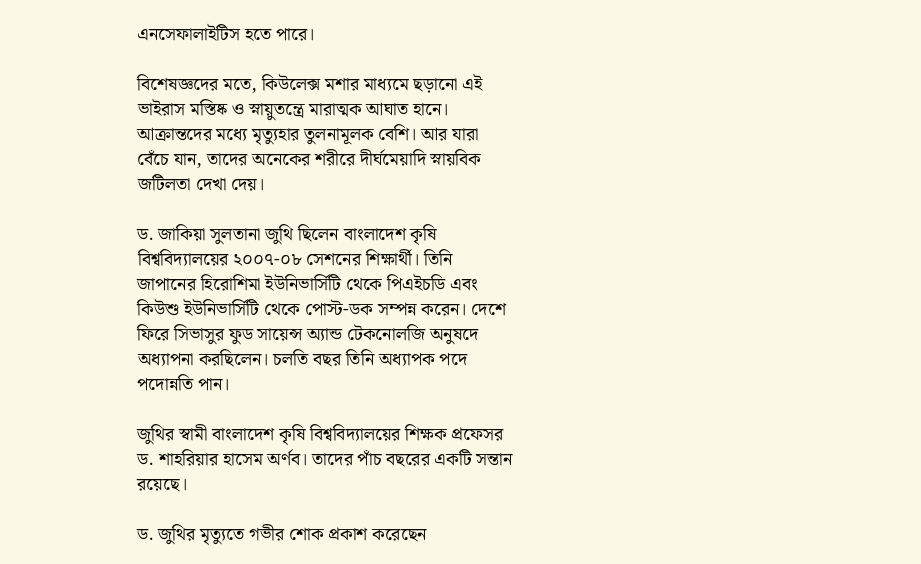এনসেফালাইটিস হতে পারে।

বিশেষজ্ঞদের মতে, কিউলেক্স মশার মাধ্যমে ছড়ানো এই ভাইরাস মস্তিষ্ক ও স্নায়ুতন্ত্রে মারাত্মক আঘাত হানে। আক্রান্তদের মধ্যে মৃত্যুহার তুলনামূলক বেশি। আর যারা বেঁচে যান, তাদের অনেকের শরীরে দীর্ঘমেয়াদি স্নায়বিক জটিলতা দেখা দেয়।

ড. জাকিয়া সুলতানা জুথি ছিলেন বাংলাদেশ কৃষি বিশ্ববিদ্যালয়ের ২০০৭-০৮ সেশনের শিক্ষার্থী। তিনি জাপানের হিরোশিমা ইউনিভার্সিটি থেকে পিএইচডি এবং কিউশু ইউনিভার্সিটি থেকে পোস্ট-ডক সম্পন্ন করেন। দেশে ফিরে সিভাসুর ফুড সায়েন্স অ্যান্ড টেকনোলজি অনুষদে অধ্যাপনা করছিলেন। চলতি বছর তিনি অধ্যাপক পদে পদোন্নতি পান।

জুথির স্বামী বাংলাদেশ কৃষি বিশ্ববিদ্যালয়ের শিক্ষক প্রফেসর ড. শাহরিয়ার হাসেম অর্ণব। তাদের পাঁচ বছরের একটি সন্তান রয়েছে।

ড. জুথির মৃত্যুতে গভীর শোক প্রকাশ করেছেন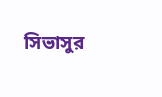সিভাসুর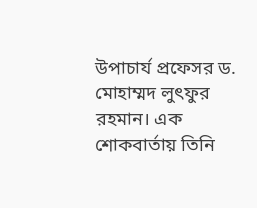উপাচার্য প্রফেসর ড. মোহাম্মদ লুৎফুর রহমান। এক শোকবার্তায় তিনি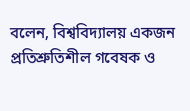বলেন, বিশ্ববিদ্যালয় একজন প্রতিশ্রুতিশীল গবেষক ও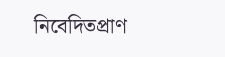নিবেদিতপ্রাণ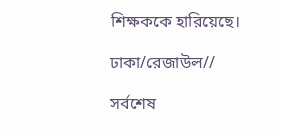শিক্ষককে হারিয়েছে।

ঢাকা/রেজাউল//

সর্বশেষ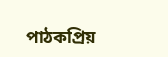পাঠকপ্রিয়